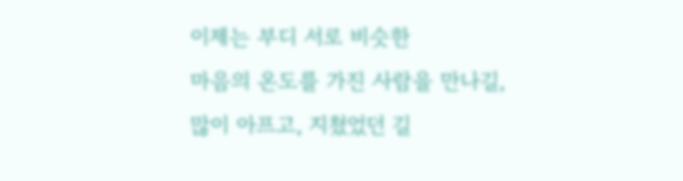이제는 부디 서로 비슷한
마음의 온도를 가진 사람을 만나길,
많이 아프고, 지쳤었던 길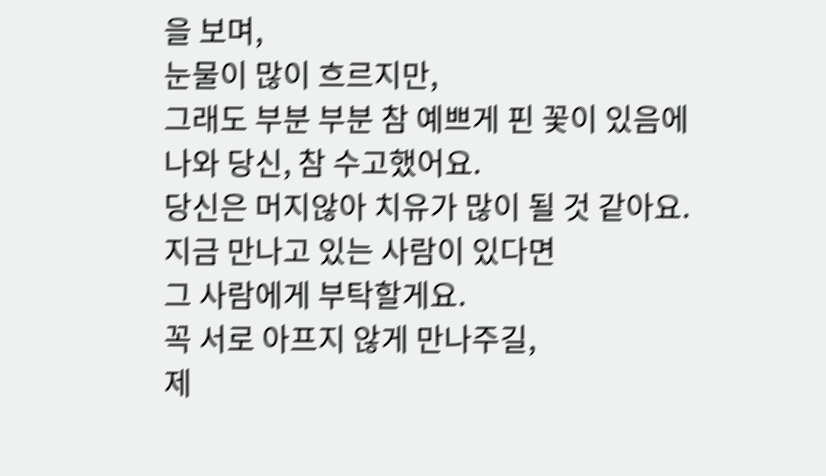을 보며,
눈물이 많이 흐르지만,
그래도 부분 부분 참 예쁘게 핀 꽃이 있음에
나와 당신, 참 수고했어요.
당신은 머지않아 치유가 많이 될 것 같아요.
지금 만나고 있는 사람이 있다면
그 사람에게 부탁할게요.
꼭 서로 아프지 않게 만나주길,
제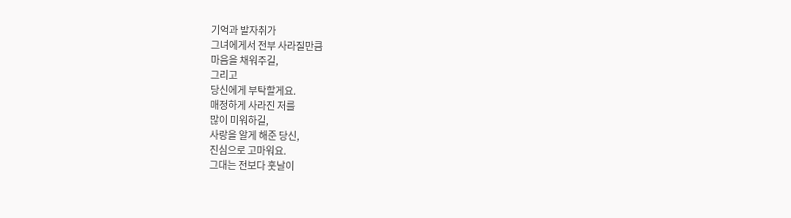기억과 발자취가
그녀에게서 전부 사라질만큼
마음을 채워주길,
그리고
당신에게 부탁할게요.
매정하게 사라진 저를
많이 미워하길,
사랑을 알게 해준 당신,
진심으로 고마워요.
그대는 전보다 훗날이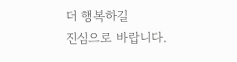더 행복하길
진심으로 바랍니다.